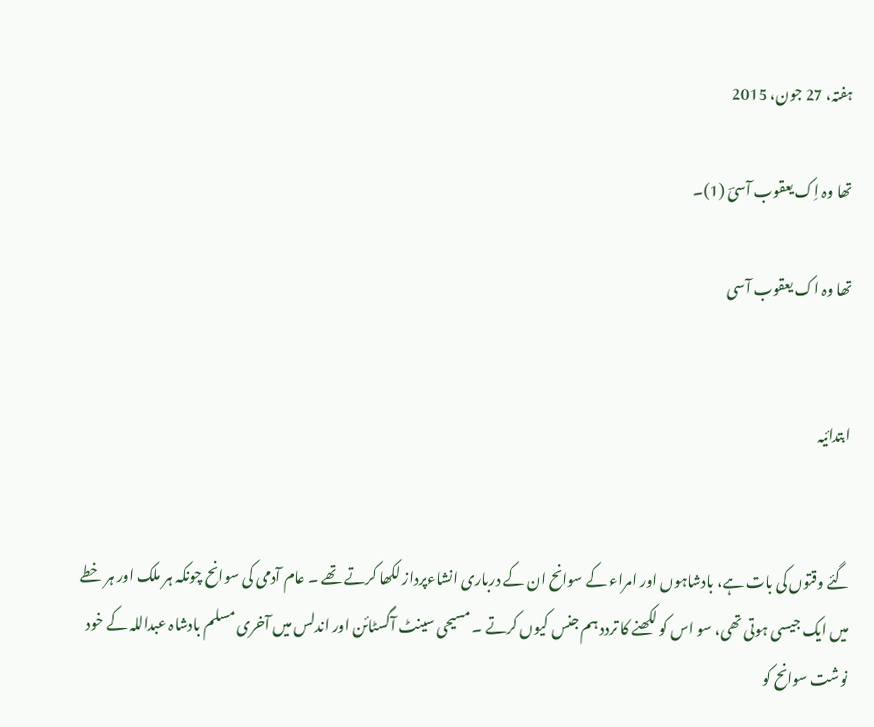ہفتہ، 27 جون، 2015

تھا وہ اِک یعقوب آسیؔ (1)۔

تھا وہ اک یعقوب آسی


ابتدائیہ


گئے وقتوں کی بات ہے، بادشاہوں اور امراء کے سوانح ان کے درباری انشاءپرداز لکھا کرتے تھے ۔ عام آدمی کی سوانح چونکہ ہر ملک اور ہر خطے میں ایک جیسی ہوتی تھی، سو اس کو لکھنے کا تردد ہم جنس کیوں کرتے ۔ مسیحی سینٹ آگسٹائن اور اندلس میں آخری مسلم بادشاہ عبداللہ کے خود نوشت سوانح کو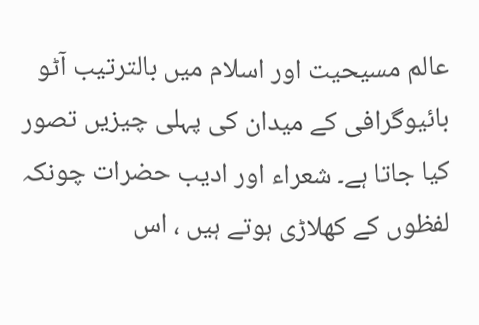عالم مسیحیت اور اسلام میں بالترتیب آٹو بائیوگرافی کے میدان کی پہلی چیزیں تصور کیا جاتا ہے۔ شعراء اور ادیب حضرات چونکہ لفظوں کے کھلاڑی ہوتے ہیں ، اس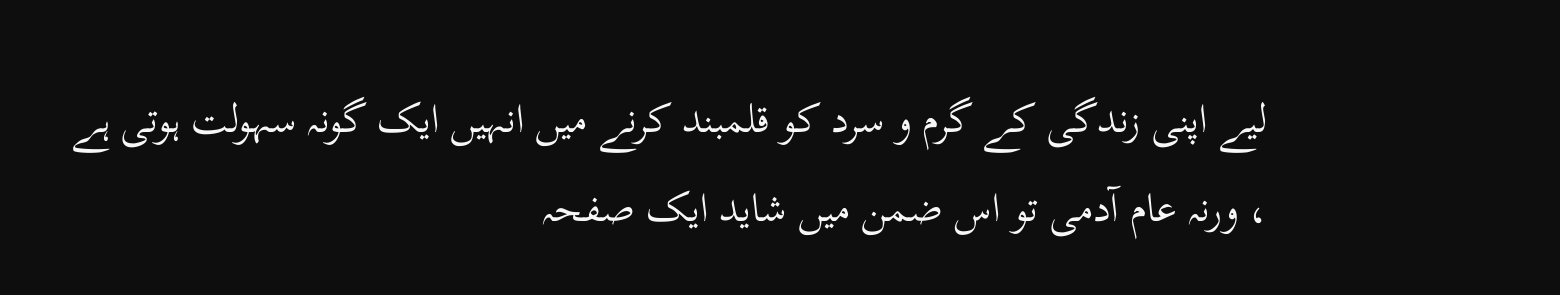لیے اپنی زندگی کے گرم و سرد کو قلمبند کرنے میں انہیں ایک گونہ سہولت ہوتی ہے ، ورنہ عام آدمی تو اس ضمن میں شاید ایک صفحہ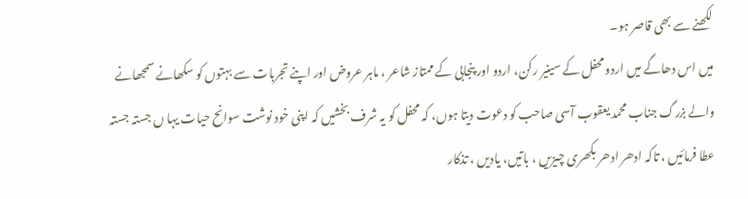لکھنے سے بھی قاصر ہو۔
میں اس دھاگے میں اردو محفل کے سینیر رکن، اردو اور پنجابی کے ممتاز شاعر ، ماہر عروض اور اپنے تجربات سے بہتوں کو سکھانے سمجھانے والے بزرگ جناب محمد یعقوب آسی صاحب کو دعوت دیتا ہوں، کہ محفل کو یہ شرف بخشیں کہ اپنی خود نوشت سوانح حیات یہا ں جستہ جستہ عطا فرمائیں ، تاکہ ادھر ادھر بکھری چیزیں ، باتیں، یادیں ، تذکار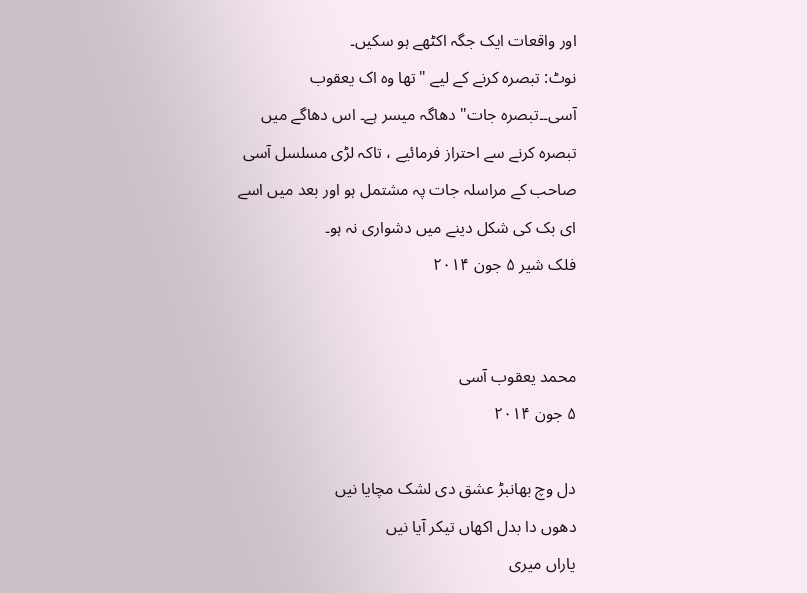اور واقعات ایک جگہ اکٹھے ہو سکیں۔
نوٹ: تبصرہ کرنے کے لیے "تھا وہ اک یعقوب آسی۔۔تبصرہ جات" دھاگہ میسر ہے۔ اس دھاگے میں تبصرہ کرنے سے احتراز فرمائیے ، تاکہ لڑی مسلسل آسی صاحب کے مراسلہ جات پہ مشتمل ہو اور بعد میں اسے ای بک کی شکل دینے میں دشواری نہ ہو۔
فلک شیر ۵ جون ۲۰۱۴


محمد یعقوب آسی
۵ جون ۲۰۱۴

دل وچ بھانبڑ عشق دی لشک مچایا نیں
دھوں دا بدل اکھاں تیکر آیا نیں
یاراں میری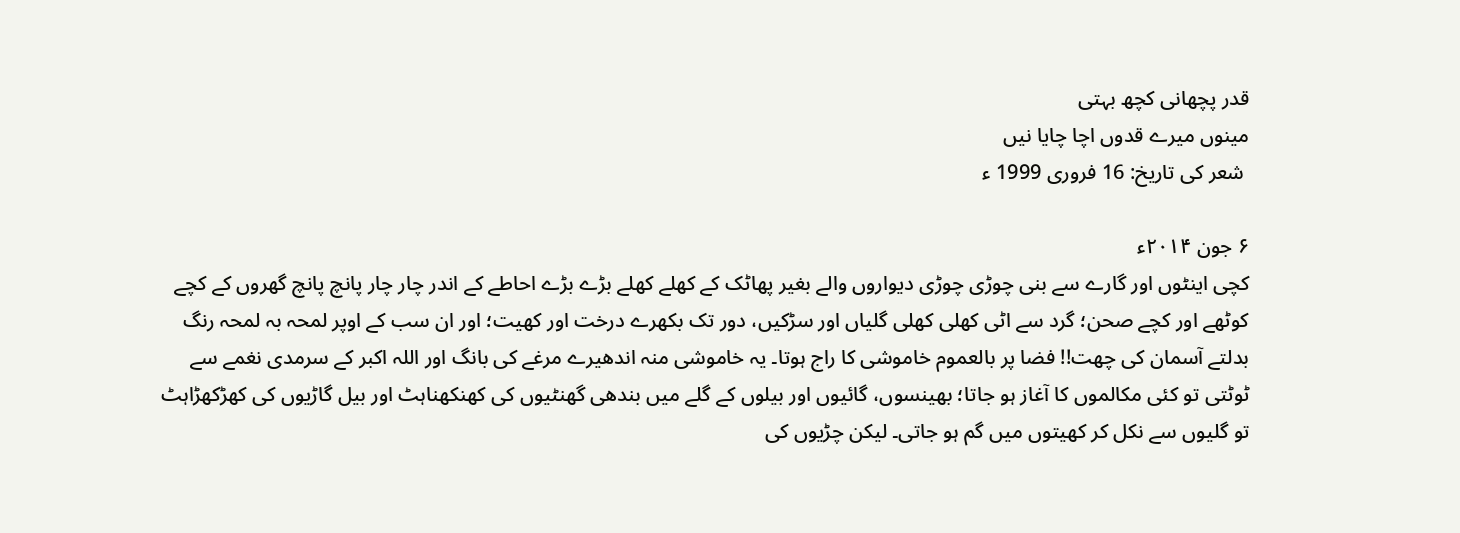قدر پچھانی کچھ بہتی
مینوں میرے قدوں اچا چایا نیں
 شعر کی تاریخ: 16 فروری 1999 ء

۶ جون ۲۰۱۴ء
کچی اینٹوں اور گارے سے بنی چوڑی چوڑی دیواروں والے بغیر پھاٹک کے کھلے کھلے بڑے بڑے احاطے کے اندر چار چار پانچ پانچ گھروں کے کچے کوٹھے اور کچے صحن؛ گرد سے اٹی کھلی کھلی گلیاں اور سڑکیں، دور تک بکھرے درخت اور کھیت؛ اور ان سب کے اوپر لمحہ بہ لمحہ رنگ بدلتے آسمان کی چھت!! فضا پر بالعموم خاموشی کا راج ہوتا۔ یہ خاموشی منہ اندھیرے مرغے کی بانگ اور اللہ اکبر کے سرمدی نغمے سے ٹوٹتی تو کئی مکالموں کا آغاز ہو جاتا؛ بھینسوں، گائیوں اور بیلوں کے گلے میں بندھی گھنٹیوں کی کھنکھناہٹ اور بیل گاڑیوں کی کھڑکھڑاہٹ تو گلیوں سے نکل کر کھیتوں میں گم ہو جاتی۔ لیکن چڑیوں کی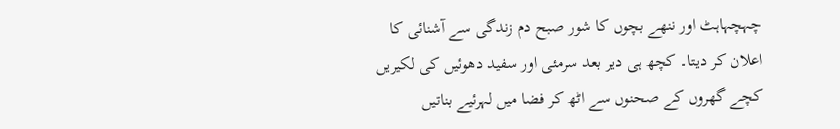چہچہاہٹ اور ننھے بچوں کا شور صبح دم زندگی سے آشنائی کا اعلان کر دیتا۔ کچھ ہی دیر بعد سرمئی اور سفید دھوئیں کی لکیریں کچے گھروں کے صحنوں سے اٹھ کر فضا میں لہرئیے بناتیں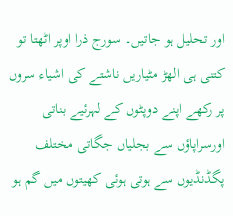اور تحلیل ہو جاتیں۔ سورج ذرا اوپر اٹھتا تو کتنی ہی الھڑ مٹیاریں ناشتے کی اشیاء سروں پر رکھے اپنے دوپٹوں کے لہرئیے بناتی اورسراپاؤں سے بجلیاں جگاتی مختلف پگڈنڈیوں سے ہوتی ہوئی کھیتوں میں گم ہو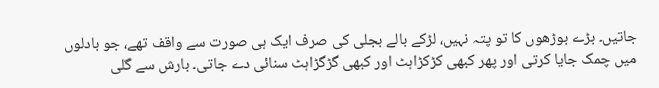جاتیں۔ بڑے بوڑھوں کا تو پتہ نہیں، لڑکے بالے بجلی کی صرف ایک ہی صورت سے واقف تھے، جو بادلوں میں چمک جایا کرتی اور پھر کبھی کڑکڑاہٹ اور کبھی گڑگڑاہٹ سنائی دے جاتی۔ بارش سے گلی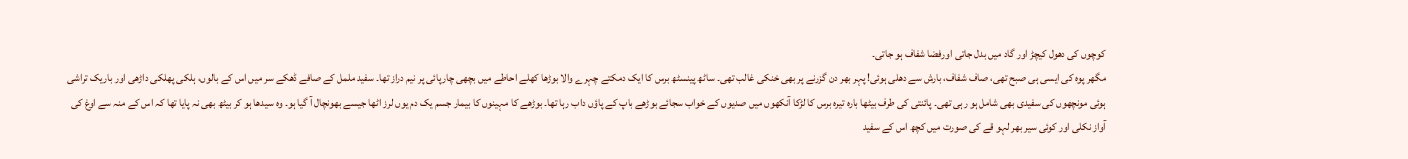کوچوں کی دھول کیچڑ اور گاد میں بدل جاتی اورفضا شفاف ہو جاتی۔
مگھر پوہ کی ایسی ہی صبح تھی، صاف شفاف، بارش سے دھلی ہوئی! پہر بھر دن گزرنے پر بھی خنکی غالب تھی۔ ساٹھ پینسٹھ برس کا ایک دمکتے چہرے والا بوڑھا کھلے احاطے میں بچھی چارپائی پر نیم دراز تھا۔ سفید ململ کے صافے ڈھکے سر میں اس کے بالوں، ہلکی پھلکی داڑھی اور باریک تراشی ہوئی مونچھوں کی سفیدی بھی شامل ہو رہی تھی۔ پائنتی کی طرف بیٹھا بارہ تیرہ برس کا لڑکا آنکھوں میں صدیوں کے خواب سجائے بوڑھے باپ کے پاؤں داب رہا تھا۔ بوڑھے کا مہینوں کا بیمار جسم یک دم یوں لرز اٹھا جیسے بھونچال آ گیا ہو۔ وہ سیدھا ہو کر بیٹھ بھی نہ پایا تھا کہ اس کے منہ سے اوغ کی آواز نکلی اور کوئی سیر بھر لہو قے کی صورت میں کچھ اس کے سفید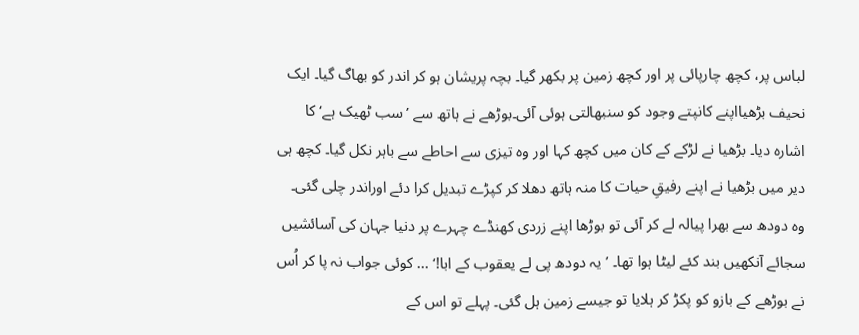لباس پر، کچھ چارپائی پر اور کچھ زمین پر بکھر گیا۔ بچہ پریشان ہو کر اندر کو بھاگ گیا۔ ایک نحیف بڑھیااپنے کانپتے وجود کو سنبھالتی ہوئی آئی۔بوڑھے نے ہاتھ سے ’سب ٹھیک ہے‘ کا اشارہ دیا۔ بڑھیا نے لڑکے کے کان میں کچھ کہا اور وہ تیزی سے احاطے سے باہر نکل گیا۔ کچھ ہی دیر میں بڑھیا نے اپنے رفیقِ حیات کا منہ ہاتھ دھلا کر کپڑے تبدیل کرا دئے اوراندر چلی گئی۔ وہ دودھ سے بھرا پیالہ لے کر آئی تو بوڑھا اپنے زردی کھنڈے چہرے پر دنیا جہان کی آسائشیں سجائے آنکھیں بند کئے لیٹا ہوا تھا۔ ’یہ دودھ پی لے یعقوب کے ابا!‘ ... کوئی جواب نہ پا کر اُس نے بوڑھے کے بازو کو پکڑ کر ہلایا تو جیسے زمین ہل گئی۔ پہلے تو اس کے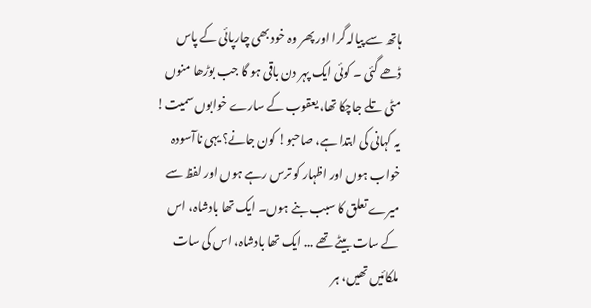ہاتھ سے پیالہ گرا اور پھر وہ خود بھی چارپائی کے پاس ڈھے گئی ۔ کوئی ایک پہر دن باقی ہو گا جب بوڑھا منوں مٹی تلے جاچکا تھا، یعقوب کے سارے خوابوں سمیت!
یہ کہانی کی ابتدا ہے، صاحبو! کون جانے؟ یہی ناآسودہ خواب ہوں اور اظہار کو ترس رہے ہوں اور لفظ سے میرے تعلق کا سبب بنے ہوں۔ ایک تھا بادشاہ، اس کے سات بیٹے تھے ... ایک تھا بادشاہ، اس کی سات ملکائیں تھیں، ہر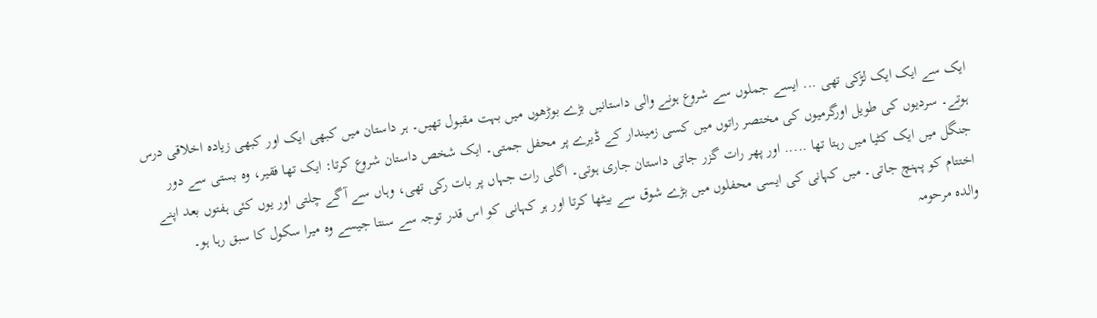ایک سے ایک ایک لڑکی تھی ... ایسے جملوں سے شروع ہونے والی داستانیں بڑے بوڑھوں میں بہت مقبول تھیں۔ ہر داستان میں کبھی ایک اور کبھی زیادہ اخلاقی درس ہوتے۔ سردیوں کی طویل اورگرمیوں کی مختصر راتوں میں کسی زمیندار کے ڈیرے پر محفل جمتی۔ ایک شخص داستان شروع کرتا: ایک تھا فقیر، وہ بستی سے دور جنگل میں ایک کٹیا میں رہتا تھا ..... اور پھر رات گزر جاتی داستان جاری ہوتی۔ اگلی رات جہاں پر بات رکی تھی، وہاں سے آگے چلتی اور یوں کئی ہفتوں بعد اپنے اختتام کو پہنچ جاتی۔ میں کہانی کی ایسی محفلوں میں بڑے شوق سے بیٹھا کرتا اور ہر کہانی کو اس قدر توجہ سے سنتا جیسے وہ میرا سکول کا سبق رہا ہو۔
والدہ مرحومہ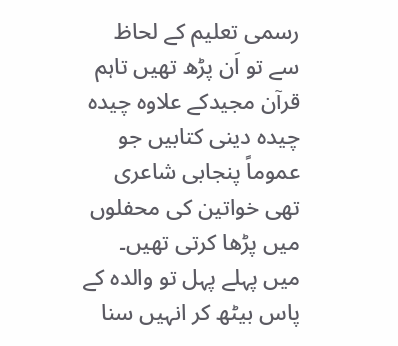رسمی تعلیم کے لحاظ سے تو اَن پڑھ تھیں تاہم قرآن مجیدکے علاوہ چیدہ چیدہ دینی کتابیں جو عموماً پنجابی شاعری تھی خواتین کی محفلوں میں پڑھا کرتی تھیں۔ میں پہلے پہل تو والدہ کے پاس بیٹھ کر انہیں سنا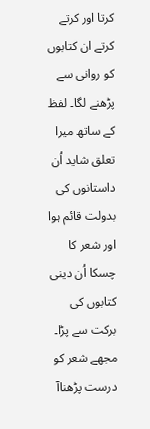کرتا اور کرتے کرتے ان کتابوں کو روانی سے پڑھنے لگا۔ لفظ کے ساتھ میرا تعلق شاید اُن داستانوں کی بدولت قائم ہوا اور شعر کا چسکا اُن دینی کتابوں کی برکت سے پڑا۔ مجھے شعر کو درست پڑھناآ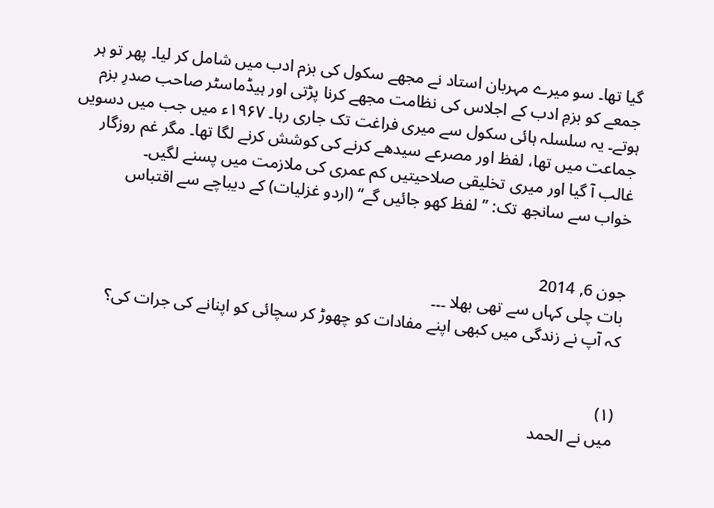گیا تھا۔ سو میرے مہربان استاد نے مجھے سکول کی بزم ادب میں شامل کر لیا۔ پھر تو ہر جمعے کو بزمِ ادب کے اجلاس کی نظامت مجھے کرنا پڑتی اور ہیڈماسٹر صاحب صدرِ بزم ہوتے۔ یہ سلسلہ ہائی سکول سے میری فراغت تک جاری رہا۔ ۱۹۶۷ء میں جب میں دسویں جماعت میں تھا، لفظ اور مصرعے سیدھے کرنے کی کوشش کرنے لگا تھا۔ مگر غم روزگار غالب آ گیا اور میری تخلیقی صلاحیتیں کم عمری کی ملازمت میں پسنے لگیں۔
خواب سے سانجھ تک: ’’لفظ کھو جائیں گے‘‘ (اردو غزلیات) کے دیباچے سے اقتباس


جون 6, 2014
بات چلی کہاں سے تھی بھلا ۔۔۔
کہ آپ نے زندگی میں کبھی اپنے مفادات کو چھوڑ کر سچائی کو اپنانے کی جرات کی؟


(۱)
میں نے الحمد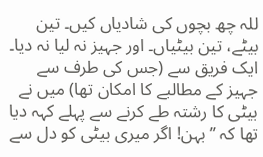للہ چھ بچوں کی شادیاں کیں۔ تین بیٹے، تین بیٹیاں۔ اور جہیز نہ لیا نہ دیا۔
ایک فریق سے (جس کی طرف سے جہیز کے مطالبے کا امکان تھا) میں نے بیٹی کا رشتہ طے کرنے سے پہلے کہہ دیا تھا کہ ’’بہن! اگر میری بیٹی کو دل سے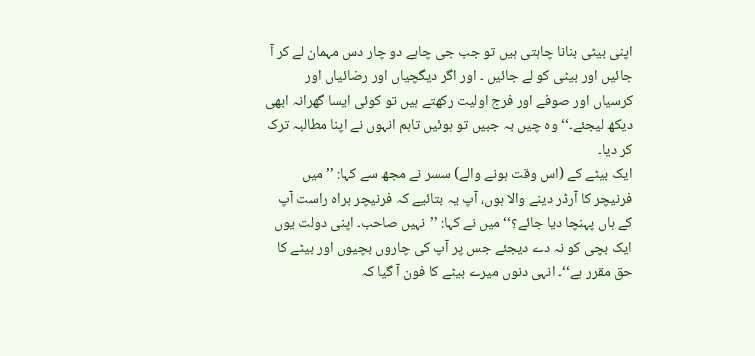اپنی بیٹی بنانا چاہتی ہیں تو جب جی چاہے دو چار دس مہمان لے کر آ جائیں اور بیٹی کو لے جائیں ۔ اور اگر دیگچیاں اور رضائیاں اور کرسیاں اور صوفے اور فرج اولیت رکھتے ہیں تو کوئی ایسا گھرانہ ابھی دیکھ لیجئے۔‘‘ وہ چیں بہ جبیں تو ہوئیں تاہم انہوں نے اپنا مطالبہ ترک کر دیا۔
ایک بیٹے کے (اس وقت ہونے والے) سسر نے مجھ سے کہا: ’’میں فرنیچر کا آرڈر دینے والا ہوں، آپ یہ بتائیے کہ فرنیچر براہ راست آپ کے ہاں پہنچا دیا جائے؟‘‘ میں نے کہا: ’’نہیں صاحب۔ اپنی دولت یوں ایک بچی کو نہ دے دیجئے جس پر آپ کی چاروں بچیوں اور بیٹے کا حق مقرر ہے‘‘۔ انہی دنوں میرے بیٹے کا فون آ گیا کہ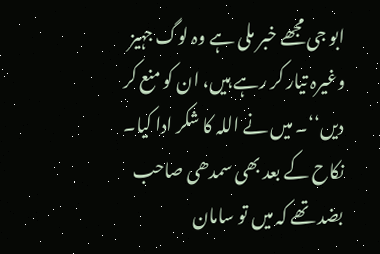ابو جی مجھے خبر ملی ہے وہ لوگ جہیز وغیرہ تیار کر رہے ہیں، ان کو منع کر دیں‘‘۔ میں نے اللہ کا شکر ادا کیا۔ نکاح کے بعد بھی سمدھی صاحب بضد تھے کہ میں تو سامان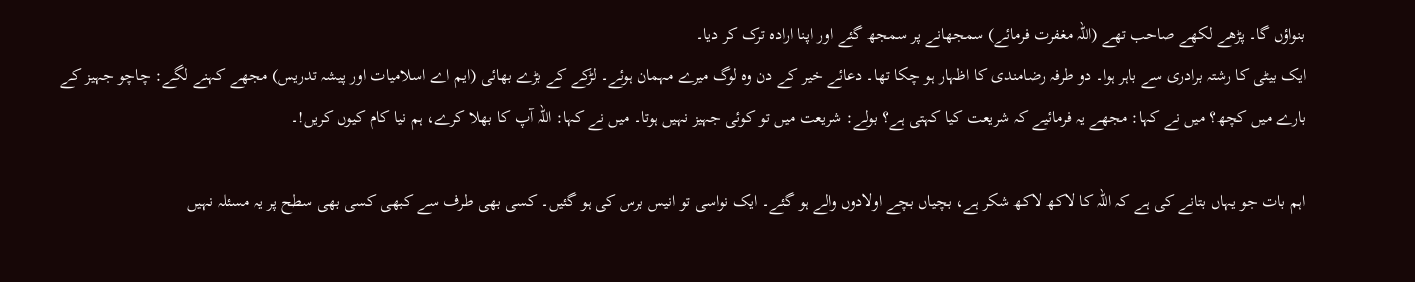بنواؤں گا۔ پڑھے لکھے صاحب تھے (اللہ مغفرت فرمائے) سمجھانے پر سمجھ گئے اور اپنا ارادہ ترک کر دیا۔
ایک بیٹی کا رشتہ برادری سے باہر ہوا۔ دو طرفہ رضامندی کا اظہار ہو چکا تھا۔ دعائے خیر کے دن وہ لوگ میرے مہمان ہوئے۔ لڑکے کے بڑے بھائی (ایم اے اسلامیات اور پیشہ تدریس) مجھے کہنے لگے: چاچو جہیز کے بارے میں کچھ؟ میں نے کہا: مجھے یہ فرمائیے کہ شریعت کیا کہتی ہے؟ بولے: شریعت میں تو کوئی جہیز نہیں ہوتا۔ میں نے کہا: اللہ آپ کا بھلا کرے، ہم نیا کام کیوں کریں!۔

اہم بات جو یہاں بتانے کی ہے کہ اللہ کا لاکھ لاکھ شکر ہے، بچیاں بچے اولادوں والے ہو گئے۔ ایک نواسی تو انیس برس کی ہو گئیں۔ کسی بھی طرف سے کبھی کسی بھی سطح پر یہ مسئلہ نہیں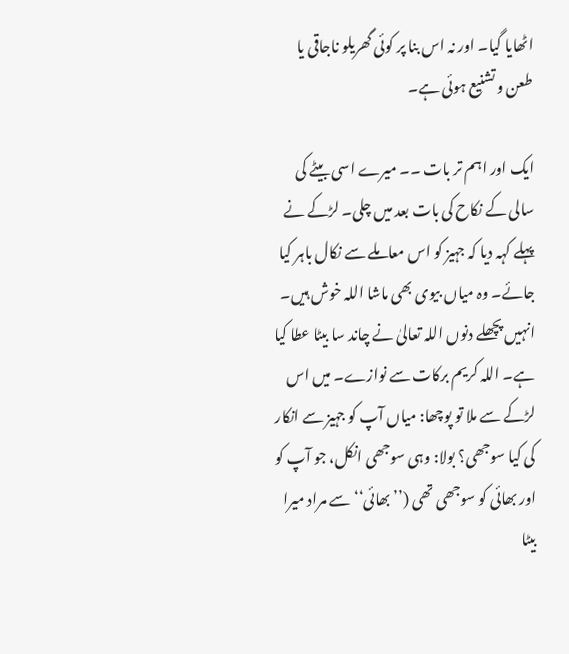اٹھایا گیا۔ اور نہ اس بنا پر کوئی گھریلو ناجاقی یا طعن و تشنیع ہوئی ہے۔

ایک اور اہم تر بات ۔۔ میرے اسی بیٹے کی سالی کے نکاح کی بات بعد میں چلی۔ لڑکے نے پہلے کہہ دیا کہ جہیز کو اس معاملے سے نکال باہر کیا جائے۔ وہ میاں بیوی بھی ماشا اللہ خوش ہیں۔ انہیں پچھلے دنوں اللہ تعالیٰ نے چاند سا بیٹا عطا کیا ہے۔ اللہ کریم برکات سے نوازے۔ میں اس لڑکے سے ملا تو پوچھا: میاں آپ کو جہیز سے انکار کی کیا سوجھی؟ بولا: وہی سوجھی انکل، جو آپ کو اور بھائی کو سوجھی تھی (’’بھائی‘‘ سے مراد میرا بیٹا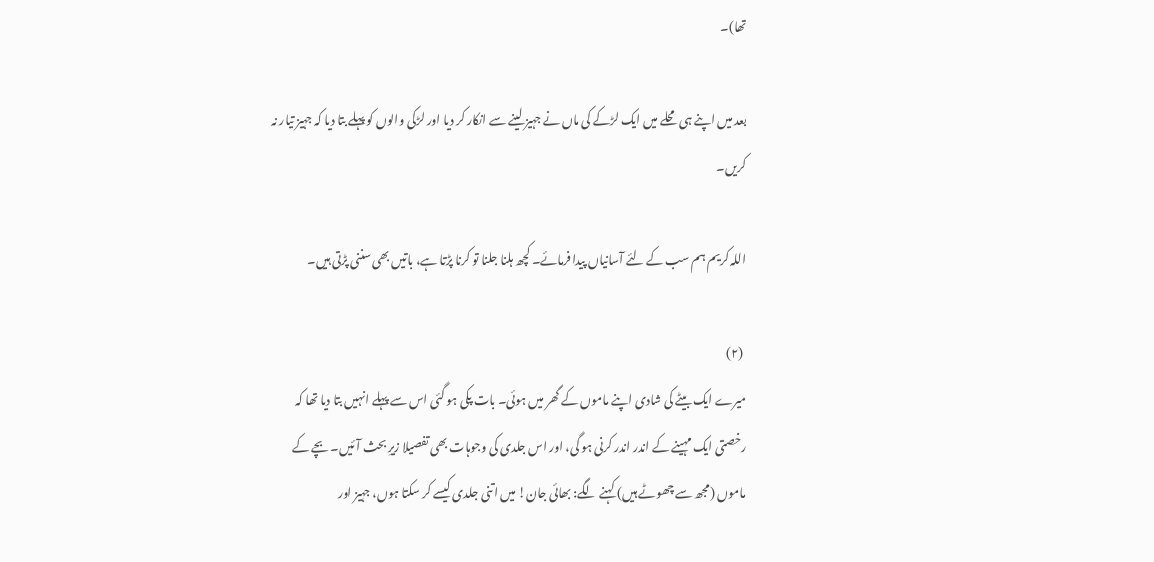تھا)۔

بعد میں اپنے ہی محلے میں ایک لڑکے کی ماں نے جہیز لینے سے انکار کر دیا اور لڑکی والوں کو پہلے بتا دیا کہ جہیز تیار نہ کریں۔

اللہ کریم ہم سب کے لئے آسانیاں پیدا فرمائے۔ کچھ ہلنا جلنا تو کرنا پڑتا ہے، باتیں بھی سننی پڑتی ہیں۔

 (۲)
میرے ایک بیٹے کی شادی اپنے ماموں کے گھر میں ہوئی۔ بات پکی ہو گئی اس سے پہلے انہیں بتا دیا تھا کہ رخصتی ایک مہینے کے اندر اندر کرنی ہو گی، اور اس جلدی کی وجوہات بھی تفصیلا زیرِ بحث آئیں۔ بچے کے ماموں (مجھ سے چھوٹے ہیں) کہنے لگے: بھائی جان! میں اتنی جلدی کیسے کر سکتا ہوں، جہیز اور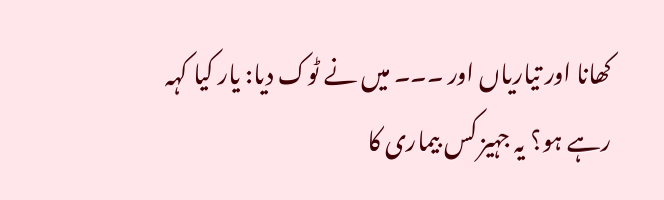کھانا اور تیاریاں اور ۔۔۔ میں نے ٹوک دیا: یار کیا کہہ رہے ہو؟ یہ جہیز کس بیماری کا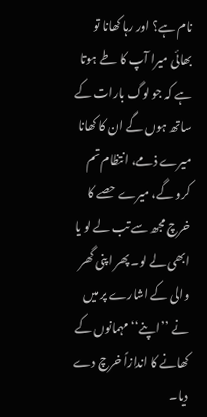نام ہے؟ اور رہا کھانا تو بھائی میرا آپ کا طے ہوتا ہے کہ جو لوگ بارات کے ساتھ ہوں گے ان کا کھانا میرے ذمے، انتظام تم کرو گے، میرے حصے کا خرچ مجھ سے تب لے لو یا ابھی لے لو۔ پھر اپنی گھر والی کے اشارے پر میں نے ’’اپنے‘‘ مہمانوں کے کھانے کا اندازاً خرچ دے دیا۔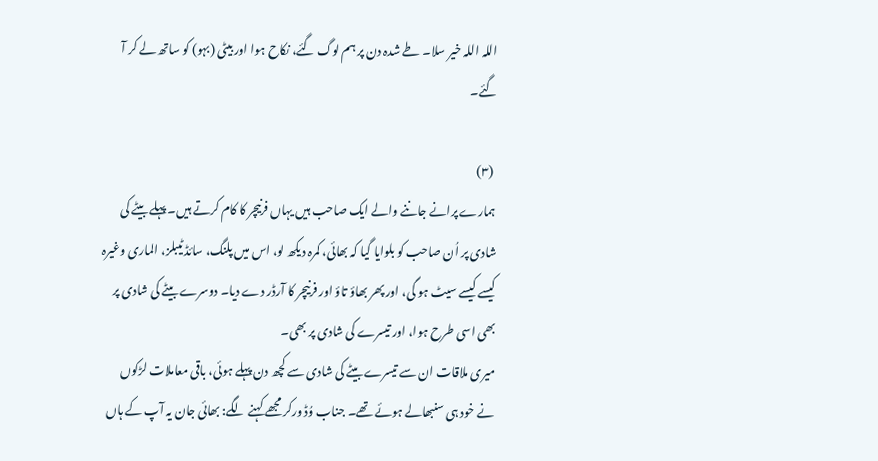اللہ اللہ خیر سلا۔ طے شدہ دن پر ہم لوگ گئے، نکاح ہوا اور بیٹی (بہو) کو ساتھ لے کر آ گئے۔

 (۳)
ہمارے پرانے جاننے والے ایک صاحب ہیں یہاں فرنیچر کا کام کرتے ہیں۔ پہلے بیٹے کی شادی پر اُن صاحب کو بلوایا گیا کہ بھائی، کمرہ دیکھ لو، اس میں پلنگ، سائڈ ٹیبلز، الماری وغیرہ کیسے کیسے سیٹ ہو گی، اور پھر بھاؤ تاؤ اور فرنیچر کا آرڈر دے دیا۔ دوسرے بیٹے کی شادی پر بھی اسی طرح ہوا، اور تیسرے کی شادی پر بھی۔
میری ملاقات ان سے تیسرے بیٹے کی شادی سے کچھ دن پہلے ہوئی، باقی معاملات لڑکوں نے خود ہی سنبھالے ہوئے تھے۔ جناب وُڈ ورکر مجھے کہنے لگے: بھائی جان یہ آپ کے ہاں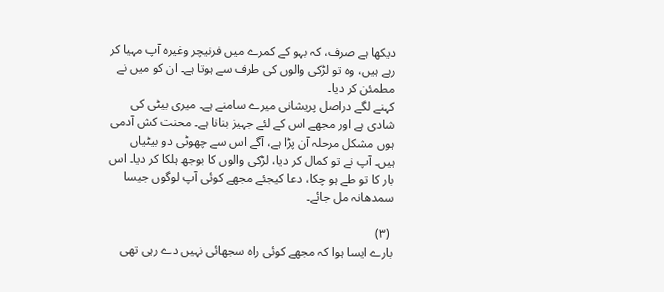دیکھا ہے صرف، کہ بہو کے کمرے میں فرنیچر وغیرہ آپ مہیا کر رہے ہیں، وہ تو لڑکی والوں کی طرف سے ہوتا ہے۔ ان کو میں نے مطمئن کر دیا۔
کہنے لگے دراصل پریشانی میرے سامنے ہے۔ میری بیٹی کی شادی ہے اور مجھے اس کے لئے جہیز بنانا ہے۔ محنت کش آدمی ہوں مشکل مرحلہ آن پڑا ہے، آگے اس سے چھوٹی دو بیٹیاں ہیں۔ آپ نے تو کمال کر دیا، لڑکی والوں کا بوجھ ہلکا کر دیا۔ اس بار کا تو طے ہو چکا، دعا کیجئے مجھے کوئی آپ لوگوں جیسا سمدھانہ مل جائے۔

 (۳)
بارے ایسا ہوا کہ مجھے کوئی راہ سجھائی نہیں دے رہی تھی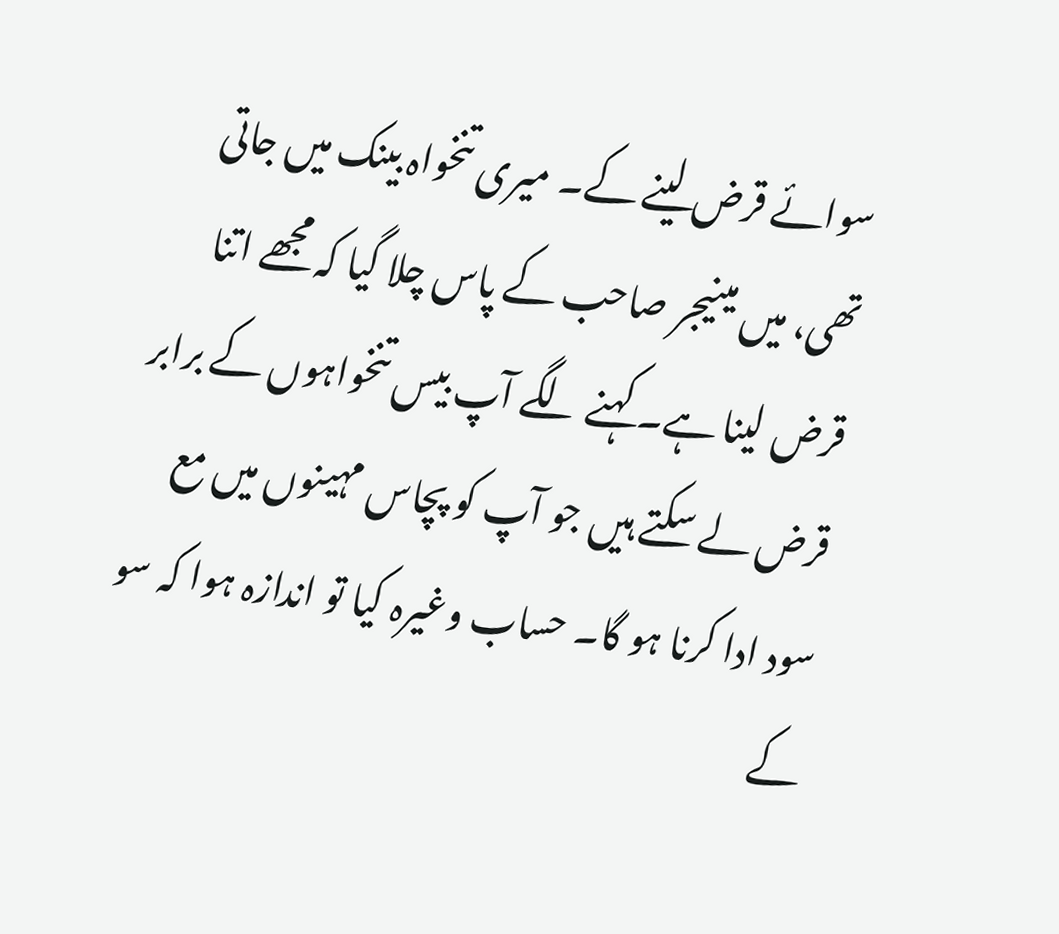سوائے قرض لینے کے۔ میری تنخواہ بینک میں جاتی تھی، میں مینیجر صاحب کے پاس چلا گیا کہ مجھے اتنا قرض لینا ہے۔ کہنے لگے آپ بیس تنخواہوں کے برابر قرض لے سکتے ہیں جو آپ کو پچاس مہینوں میں مع سود ادا کرنا ہو گا۔ حساب وغیرہ کیا تو اندازہ ہوا کہ سو کے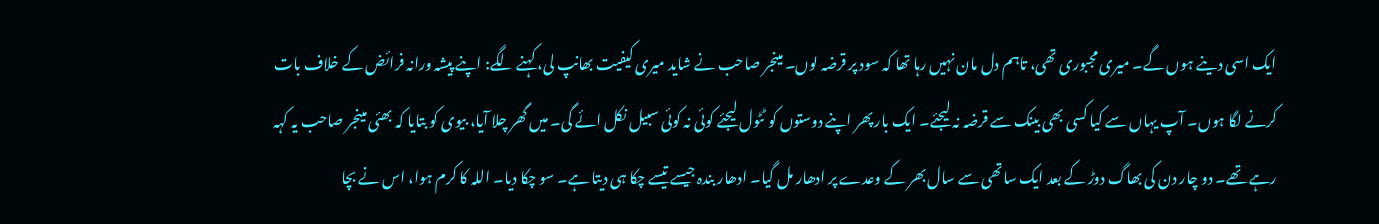ایک اسی دینے ہوں گے۔ میری مجبوری تھی، تاہم دل مان نہیں رہا تھا کہ سود پر قرضہ لوں۔ مینجر صاحب نے شاید میری کیفیت بھانپ لی، کہنے لگے: اپنے پیشہ ورانہ فرائض کے خلاف بات کرنے لگا ہوں۔ آپ یہاں سے کیا کسی بھی بینک سے قرضہ نہ لیجئے۔ ایک بار پھر اپنے دوستوں کو ٹٹول لیجئے کوئی نہ کوئی سبیل نکل ائے گی۔ میں گھر چلا آیا، بیوی کو بتایا کہ بھئی مینجر صاحب یہ کہہ رہے تھے۔ دو چار دن کی بھاگ دوڑ کے بعد ایک ساتھی سے سال بھر کے وعدے پر ادھار مل گیا۔ ادھار بندہ جیسے تیسے چکا ہی دیتا ہے۔ سو چکا دیا۔ اللہ کا کرم ہوا، اس نے بچا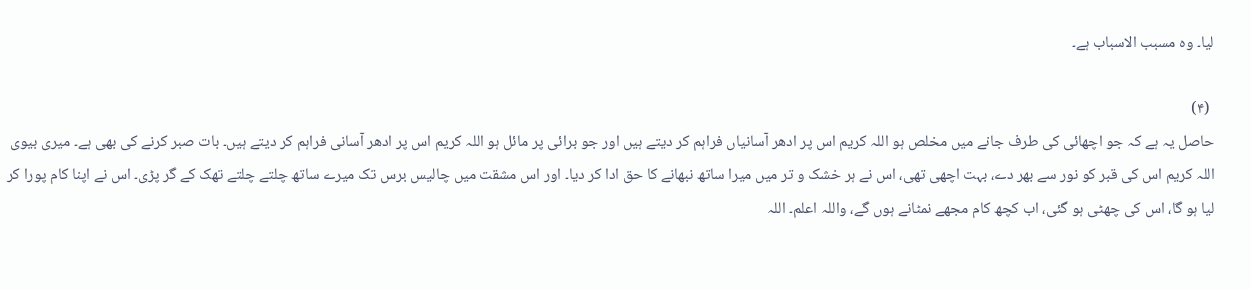لیا۔ وہ مسبب الاسباب ہے۔

 (۴)
حاصل یہ ہے کہ جو اچھائی کی طرف جانے میں مخلص ہو اللہ کریم اس پر ادھر آسانیاں فراہم کر دیتے ہیں اور جو برائی پر مائل ہو اللہ کریم اس پر ادھر آسانی فراہم کر دیتے ہیں۔ بات صبر کرنے کی بھی ہے۔ میری بیوی اللہ کریم اس کی قبر کو نور سے بھر دے، بہت اچھی تھی، اس نے ہر خشک و تر میں میرا ساتھ نبھانے کا حق ادا کر دیا۔ اور اس مشقت میں چالیس برس تک میرے ساتھ چلتے چلتے تھک کے گر پڑی۔ اس نے اپنا کام پورا کر لیا ہو گا، اس کی چھٹی ہو گئی، اب کچھ کام مجھے نمٹانے ہوں گے، واللہ اعلم۔ اللہ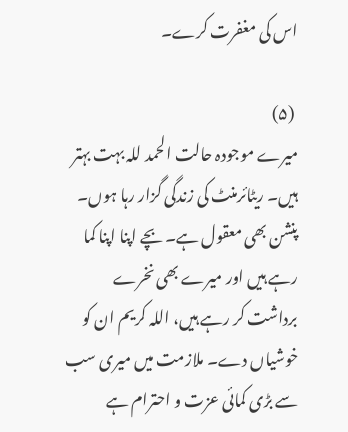اس کی مغفرت کرے۔

 (۵)
میرے موجودہ حالت الحمد للہ بہت بہتر ہیں۔ ریٹائرمنٹ کی زندگی گزار رہا ہوں۔ پنشن بھی معقول ہے۔ بچے اپنا اپنا کما رہے ہیں اور میرے بھی نخرے برداشت کر رہے ہیں، اللہ کریم ان کو خوشیاں دے۔ ملازمت میں میری سب سے بڑی کمائی عزت و احترام ہے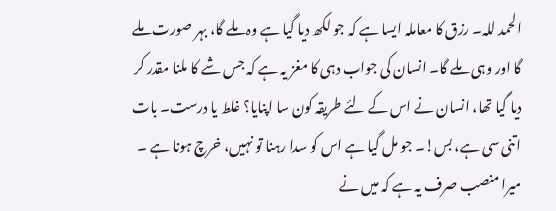الحمد للہ۔ رزق کا معاملہ ایسا ہے کہ جو لکھ دیا گیا ہے وہ ملے گا، بہر صورت ملے گا اور وہی ملے گا۔ انسان کی جواب دہی کا مغز یہ ہے کہ جس شے کا ملنا مقدر کر دیا گیا تھا، انسان نے اس کے لئے طریقہ کون سا اپنایا؟ غلط یا درست۔ بات اتنی سی ہے، بس!۔ جو مل گیا ہے اس کو سدا رہنا تو نہیں، خرچ ہونا ہے ۔ میرا منصب صرف یہ ہے کہ میں نے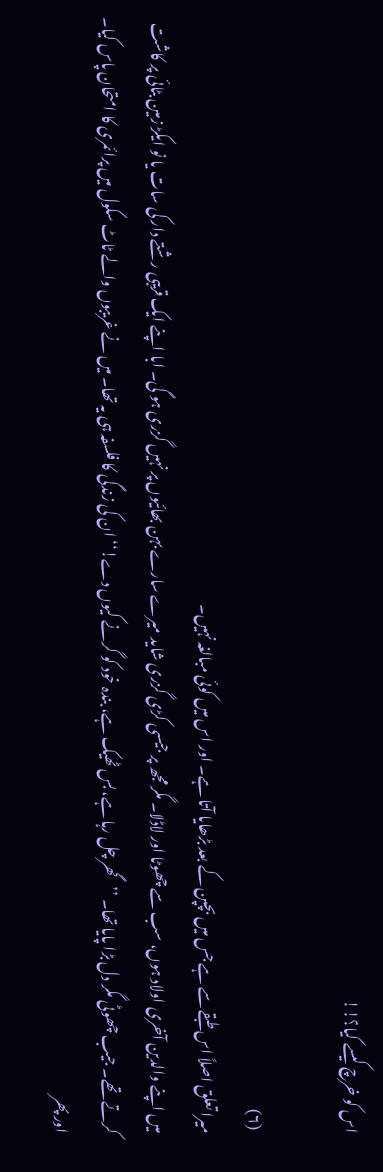اس کو خرچ کیسے کیا؟!!

 (۶)
میرا تعلق اصلاً اس طبقے سے ہے جس میں بچپن کے بعد بڑھایا آتا ہے۔ اور اس میں کوئی مبالغہ نہیں۔
میں اپنے والدین آخری اولاد ہوں، سب سے چھوٹا اور لاڈلا۔ مگر مجھ پر جیسی کڑی گزری شاید میرے سارے بہن بھائیوں پر نہیں گزری ہو گی۔ ابا اپنے ایک قریبی رشتے دار کی سات یا نو ایکڑ زمین بٹائی پر کاشت کرتے تھے۔ جیب چھوٹی مگر دل بڑا پایا تھا۔ ’’گھر چل رہا ہے، بس ٹھیک ہے، بندہ خود کو گرنے کیوں دے!‘‘ ان کی زندگی کا فلسفہ ہی یہ تھا۔ میں نے غریبوں والے ٹاٹ سکول میں پرائمری کا امتحان پاس کیا۔ اور پھر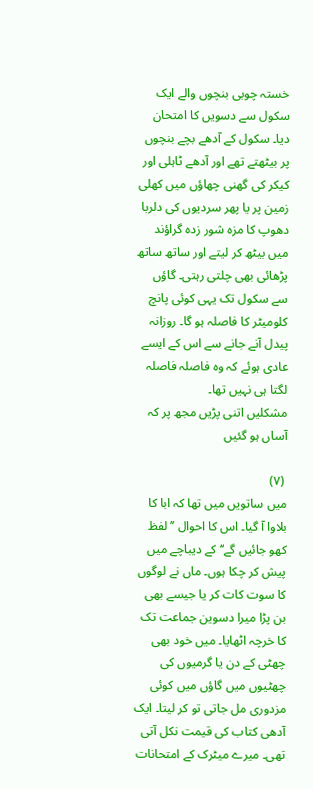خستہ چوبی بنچوں والے ایک سکول سے دسویں کا امتحان دیا۔ سکول کے آدھے بچے بنچوں پر بیٹھتے تھے اور آدھے ٹاہلی اور کیکر کی گھنی چھاؤں میں کھلی زمین پر یا پھر سردیوں کی دلربا دھوپ کا مزہ شور زدہ گراؤند میں بیٹھ کر لیتے اور ساتھ ساتھ پڑھائی بھی چلتی رہتی۔ گاؤں سے سکول تک یہی کوئی پانچ کلومیٹر کا فاصلہ ہو گا۔ روزانہ پیدل آنے جانے سے اس کے ایسے عادی ہوئے کہ وہ فاصلہ فاصلہ لگتا ہی نہیں تھا۔
مشکلیں اتنی پڑیں مجھ پر کہ آساں ہو گئیں

 (۷)
میں ساتویں میں تھا کہ ابا کا بلاوا آ گیا۔ اس کا احوال ’’لفظ کھو جائیں گے‘‘ کے دیباچے میں پیش کر چکا ہوں۔ ماں نے لوگوں کا سوت کات کر یا جیسے بھی بن پڑا میرا دسوین جماعت تک کا خرچہ اٹھایا۔ میں خود بھی چھٹی کے دن یا گرمیوں کی چھٹیوں میں گاؤں میں کوئی مزدوری مل جاتی تو کر لیتا۔ ایک آدھی کتاب کی قیمت نکل آتی تھی۔ میرے میٹرک کے امتحانات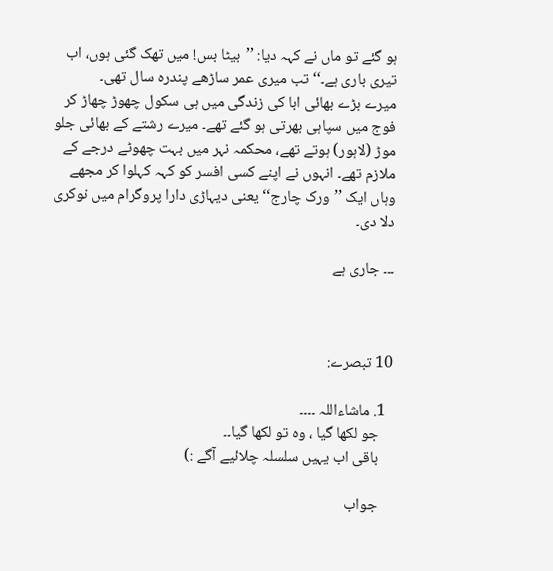ہو گئے تو ماں نے کہہ دیا: ’’بیٹا بس! میں تھک گئی ہوں، اب تیری باری ہے۔‘‘ تب میری عمر ساڑھے پندرہ سال تھی۔
میرے بڑے بھائی ابا کی زندگی میں ہی سکول چھوڑ چھاڑ کر فوج میں سپاہی بھرتی ہو گئے تھے۔ میرے رشتے کے بھائی جلو موڑ (لاہور) ہوتے تھے، محکمہ نہر میں بہت چھوٹے درجے کے ملازم تھے۔ انہوں نے اپنے کسی افسر کو کہہ کہلوا کر مجھے وہاں ایک ’’ورک چارج‘‘ یعنی دیہاڑی دارا پروگرام میں نوکری دلا دی۔

۔۔۔ جاری ہے



10 تبصرے:

  1. ماشاءاللہ ۔۔۔۔
    جو لکھا گیا ، وہ تو لکھا گیا۔۔
    باقی اب یہیں سلسلہ چلائیے آگے :)

    جواب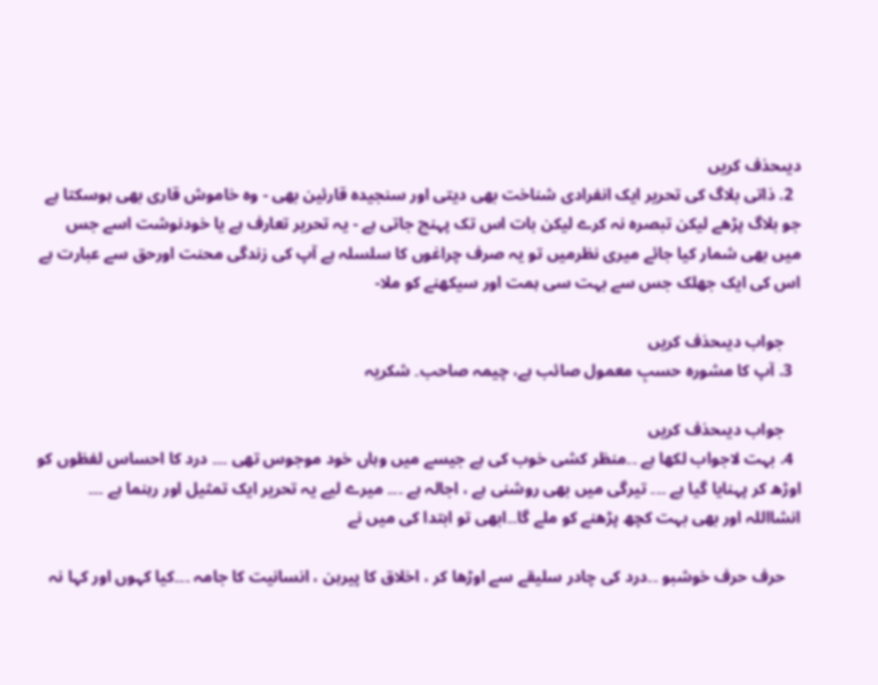دیںحذف کریں
  2. ذاتی بلاگ کی تحریر ایک انفرادی شناخت بھی دیتی اور سنجیدہ قارئین بھی - وہ خاموش قاری بھی ہوسکتا ہے جو بلاگ پڑھے لیکن تبصرہ نہ کرے لیکن بات اس تک پہنچ جاتی ہے - یہ تحریر تعارف ہے یا خودنوشت اسے جس میں بھی شمار کیا جائے میری نظرمیں تو یہ صرف چراغوں کا سلسلہ ہے آپ کی زندگی محنت اورحق سے عبارت ہے اس کی ایک جھلک جس سے بہت سی ہمت اور سیکھنے کو ملا-

    جواب دیںحذف کریں
  3. آپ کا مشورہ حسبِ معمول صائب ہے، چیمہ صاحب۔ شکریہ

    جواب دیںحذف کریں
  4. بہت لاجواب لکھا ہے ۔۔منظر کشی خوب کی ہے جیسے میں وہاں خود موجوس تھی ۔۔۔ درد کا احساس لفظوں کو اوڑھ کر پہنایا گیا ہے ۔۔۔ تیرگی میں بھی روشنی ہے ، اجالہ ہے ۔۔۔ میرے لیے یہ تحریر ایک تمثیل اور رہنما ہے ۔۔۔ انشااللہ اور بھی بہت کچھ پڑھنے کو ملے گا۔۔ابھی تو ابتدا کی میں نے

    حرف حرف خوشبو ۔۔درد کی چادر سلیقے سے اوڑھا کر ، اخلاق کا پیرہن ، انسانیت کا جامہ ۔۔۔کیا کہوں اور کہا نہ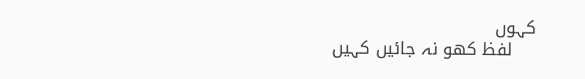کہوں
    لفظ کھو نہ جائیں کہیں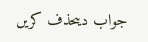جواب دیںحذف کریں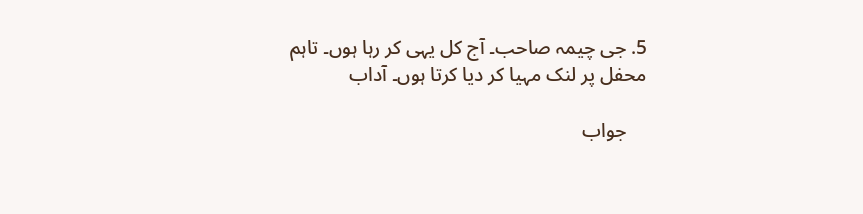5. جی چیمہ صاحب۔ آج کل یہی کر رہا ہوں۔ تاہم محفل پر لنک مہیا کر دیا کرتا ہوں۔ آداب

    جواب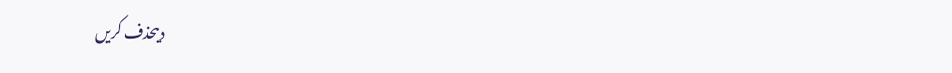دیںحذف کریں